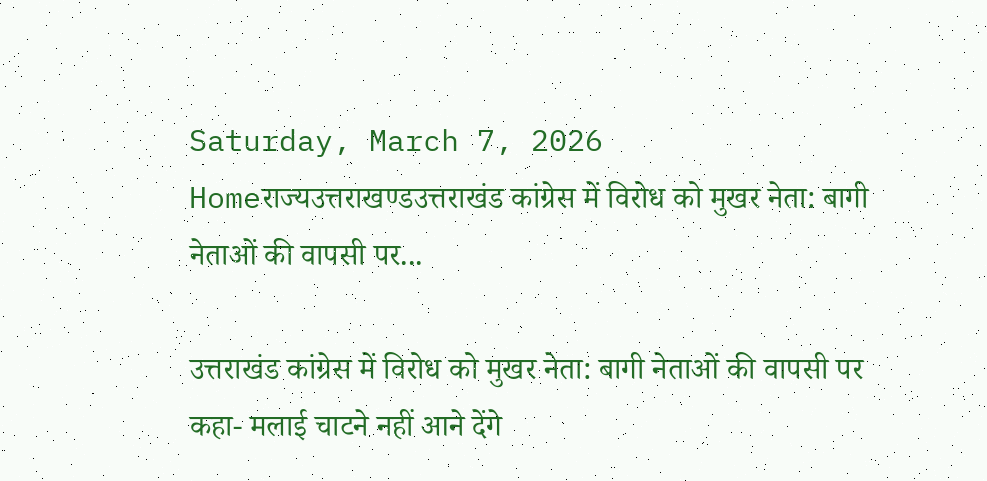Saturday, March 7, 2026
Homeराज्यउत्तराखण्डउत्तराखंड कांग्रेस में विरोध को मुखर नेता: बागी नेताओं की वापसी पर...

उत्तराखंड कांग्रेस में विरोध को मुखर नेता: बागी नेताओं की वापसी पर कहा- मलाई चाटने नहीं आने देंगे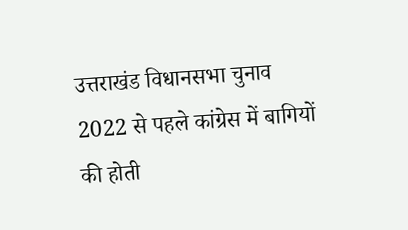उत्तराखंड विधानसभा चुनाव 2022 से पहले कांग्रेस में बागियों की होती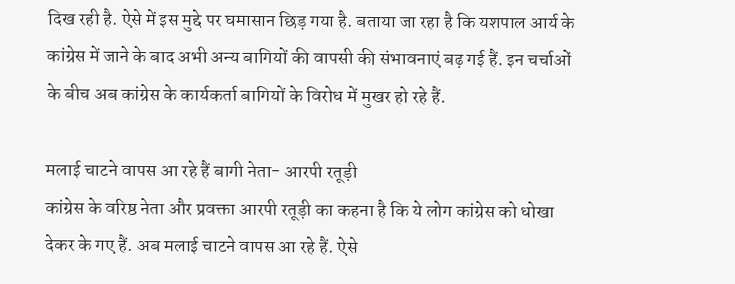दिख रही है. ऐसे में इस मुद्दे पर घमासान छिड़ गया है. बताया जा रहा है कि यशपाल आर्य के कांग्रेस में जाने के बाद अभी अन्य बागियों की वापसी की संभावनाएं बढ़ गई हैं. इन चर्चाओं के बीच अब कांग्रेस के कार्यकर्ता बागियों के विरोध में मुखर हो रहे हैं.

मलाई चाटने वापस आ रहे हैं बागी नेता- आरपी रतूड़ी
कांग्रेस के वरिष्ठ नेता और प्रवक्ता आरपी रतूड़ी का कहना है कि ये लोग कांग्रेस को धोखा देकर के गए हैं. अब मलाई चाटने वापस आ रहे हैं. ऐसे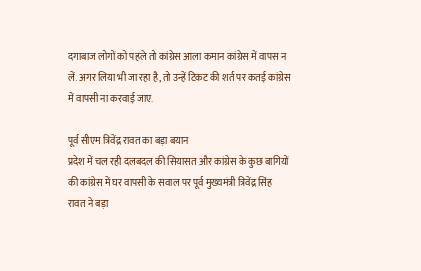दगाबाज लोगों को पहले तो कांग्रेस आला कमान कांग्रेस में वापस न लें. अगर लिया भी जा रहा है, तो उन्हें टिकट की शर्त पर कतई कांग्रेस में वापसी ना करवाई जाए.

पूर्व सीएम त्रिवेंद्र रावत का बड़ा बयान
प्रदेश में चल रही दलबदल की सियासत और कांग्रेस के कुछ बागियों की कांग्रेस में घर वापसी के सवाल पर पूर्व मुख्यमंत्री त्रिवेंद्र सिंह रावत ने बड़ा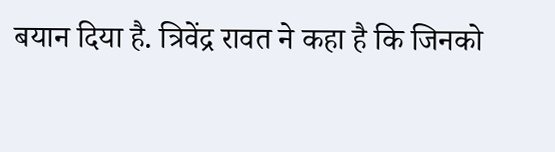बयान दिया है. त्रिवेंद्र रावत ने कहा है कि जिनको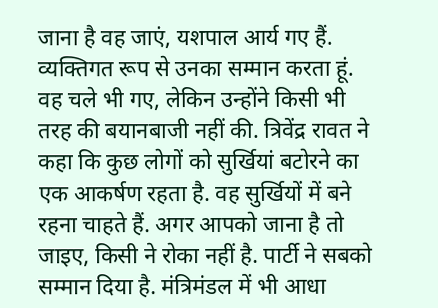जाना है वह जाएं, यशपाल आर्य गए हैं. व्यक्तिगत रूप से उनका सम्मान करता हूं. वह चले भी गए, लेकिन उन्होंने किसी भी तरह की बयानबाजी नहीं की. त्रिवेंद्र रावत ने कहा कि कुछ लोगों को सुर्खियां बटोरने का एक आकर्षण रहता है. वह सुर्खियों में बने रहना चाहते हैं. अगर आपको जाना है तो जाइए, किसी ने रोका नहीं है. पार्टी ने सबको सम्मान दिया है. मंत्रिमंडल में भी आधा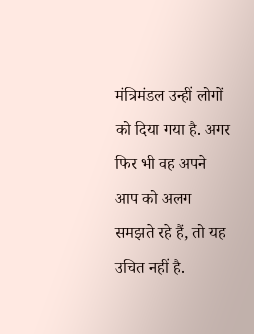मंत्रिमंडल उन्हीं लोगों को दिया गया है. अगर फिर भी वह अपने आप को अलग समझते रहे हैं, तो यह उचित नहीं है.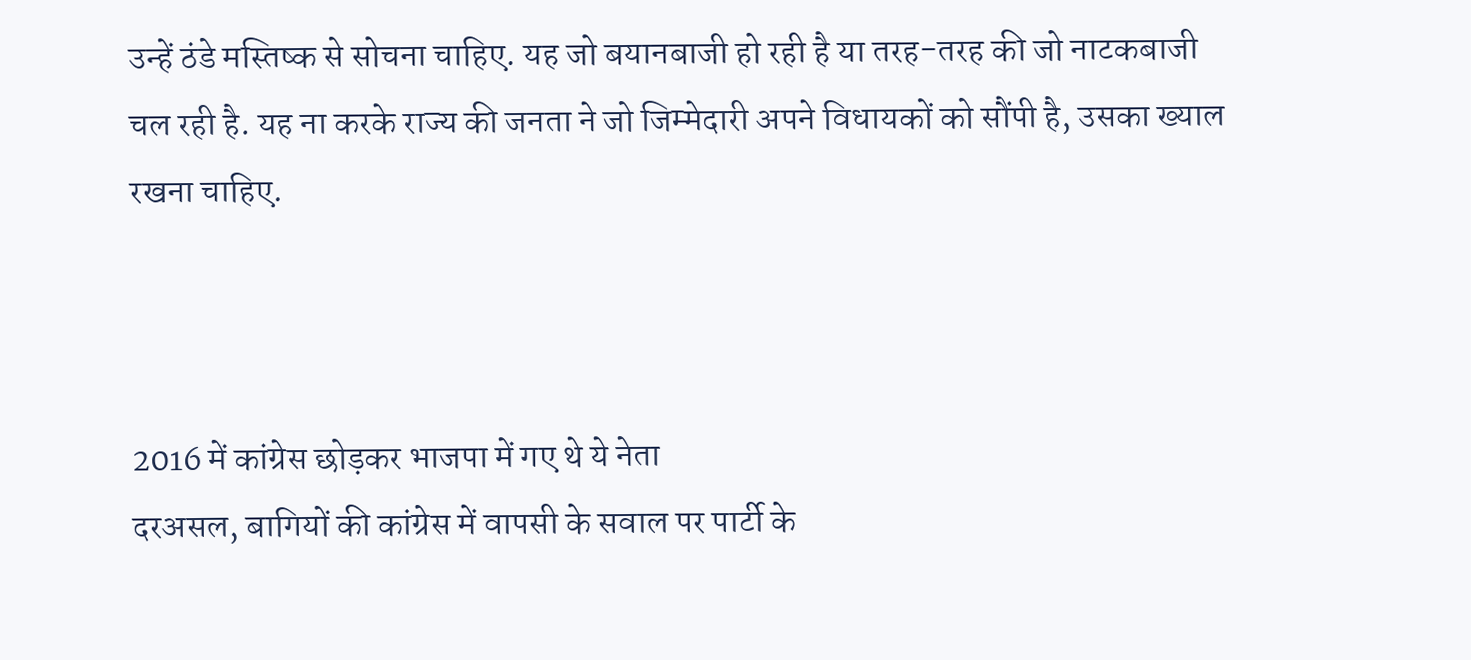उन्हें ठंडे मस्तिष्क से सोचना चाहिए. यह जो बयानबाजी हो रही है या तरह-तरह की जो नाटकबाजी चल रही है. यह ना करके राज्य की जनता ने जो जिम्मेदारी अपने विधायकों को सौंपी है, उसका ख्याल रखना चाहिए.



2016 में कांग्रेस छोड़कर भाजपा में गए थे ये नेता
दरअसल, बागियों की कांग्रेस में वापसी के सवाल पर पार्टी के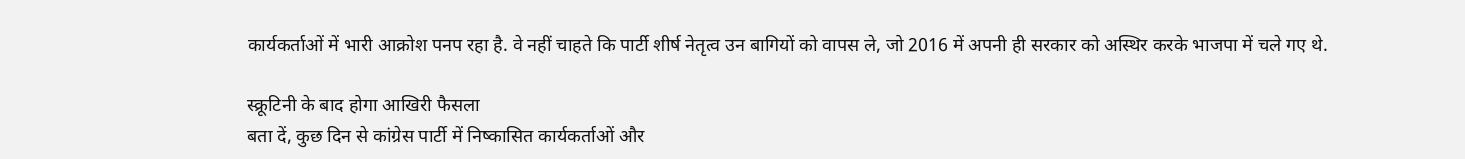कार्यकर्ताओं में भारी आक्रोश पनप रहा है. वे नहीं चाहते कि पार्टी शीर्ष नेतृत्व उन बागियों को वापस ले, जो 2016 में अपनी ही सरकार को अस्थिर करके भाजपा में चले गए थे.

स्क्रूटिनी के बाद होगा आखिरी फैसला
बता दें, कुछ दिन से कांग्रेस पार्टी में निष्कासित कार्यकर्ताओं और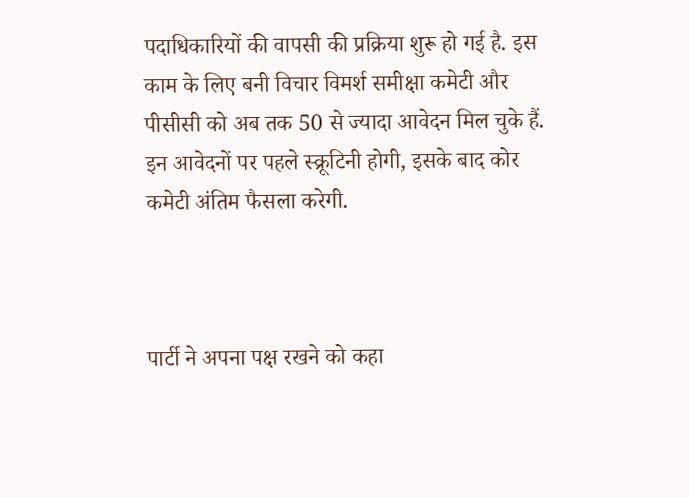पदाधिकारियों की वापसी की प्रक्रिया शुरू हो गई है. इस काम के लिए बनी विचार विमर्श समीक्षा कमेटी और पीसीसी को अब तक 50 से ज्यादा आवेदन मिल चुके हैं. इन आवेदनों पर पहले स्क्रूटिनी होगी, इसके बाद कोर कमेटी अंतिम फैसला करेगी.



पार्टी ने अपना पक्ष रखने को कहा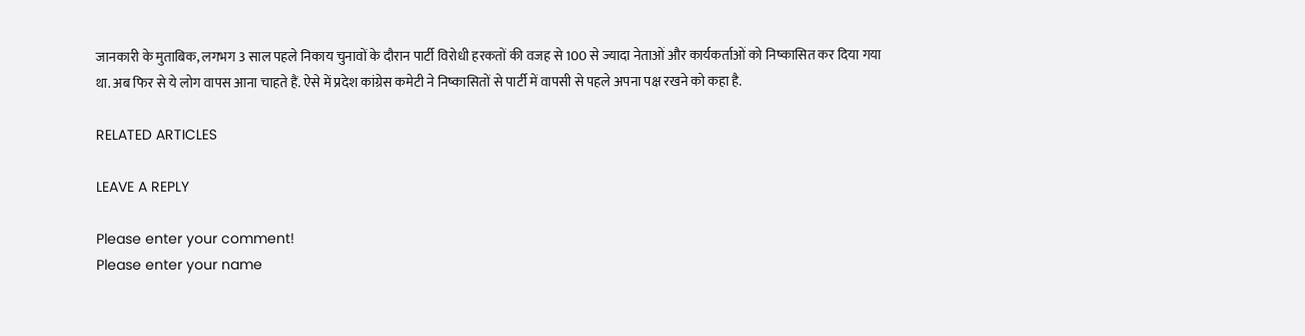जानकारी के मुताबिक, लगभग 3 साल पहले निकाय चुनावों के दौरान पार्टी विरोधी हरकतों की वजह से 100 से ज्यादा नेताओं और कार्यकर्ताओं को निष्कासित कर दिया गया था. अब फिर से ये लोग वापस आना चाहते हैं. ऐसे में प्रदेश कांग्रेस कमेटी ने निष्कासितों से पार्टी में वापसी से पहले अपना पक्ष रखने को कहा है.

RELATED ARTICLES

LEAVE A REPLY

Please enter your comment!
Please enter your name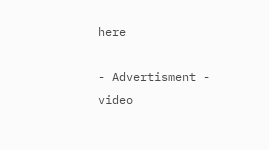here

- Advertisment -
video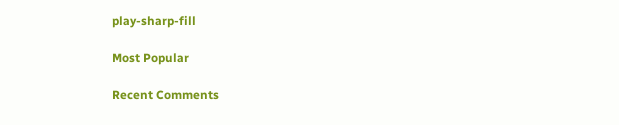play-sharp-fill

Most Popular

Recent Comments